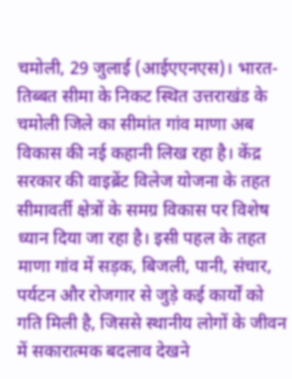चमोली, 29 जुलाई (आईएएनएस)। भारत-तिब्बत सीमा के निकट स्थित उत्तराखंड के चमोली जिले का सीमांत गांव माणा अब विकास की नई कहानी लिख रहा है। केंद्र सरकार की वाइब्रेंट विलेज योजना के तहत सीमावर्ती क्षेत्रों के समग्र विकास पर विशेष ध्यान दिया जा रहा है। इसी पहल के तहत माणा गांव में सड़क, बिजली, पानी, संचार, पर्यटन और रोजगार से जुड़े कई कार्यों को गति मिली है, जिससे स्थानीय लोगों के जीवन में सकारात्मक बदलाव देखने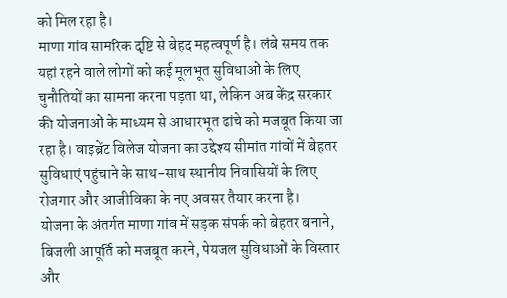को मिल रहा है।
माणा गांव सामरिक दृष्टि से बेहद महत्वपूर्ण है। लंबे समय तक यहां रहने वाले लोगों को कई मूलभूत सुविधाओं के लिए चुनौतियों का सामना करना पड़ता था, लेकिन अब केंद्र सरकार की योजनाओं के माध्यम से आधारभूत ढांचे को मजबूत किया जा रहा है। वाइब्रेंट विलेज योजना का उद्देश्य सीमांत गांवों में बेहतर सुविधाएं पहुंचाने के साथ-साथ स्थानीय निवासियों के लिए रोजगार और आजीविका के नए अवसर तैयार करना है।
योजना के अंतर्गत माणा गांव में सड़क संपर्क को बेहतर बनाने, बिजली आपूर्ति को मजबूत करने, पेयजल सुविधाओं के विस्तार और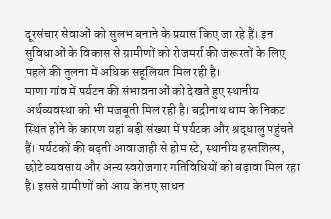दूरसंचार सेवाओं को सुलभ बनाने के प्रयास किए जा रहे हैं। इन सुविधाओं के विकास से ग्रामीणों को रोजमर्रा की जरूरतों के लिए पहले की तुलना में अधिक सहूलियत मिल रही है।
माणा गांव में पर्यटन की संभावनाओं को देखते हुए स्थानीय अर्थव्यवस्था को भी मजबूती मिल रही है। बद्रीनाथ धाम के निकट स्थित होने के कारण यहां बड़ी संख्या में पर्यटक और श्रद्धालु पहुंचते हैं। पर्यटकों की बढ़ती आवाजाही से होम स्टे, स्थानीय हस्तशिल्प, छोटे व्यवसाय और अन्य स्वरोजगार गतिविधियों को बढ़ावा मिल रहा है। इससे ग्रामीणों को आय के नए साधन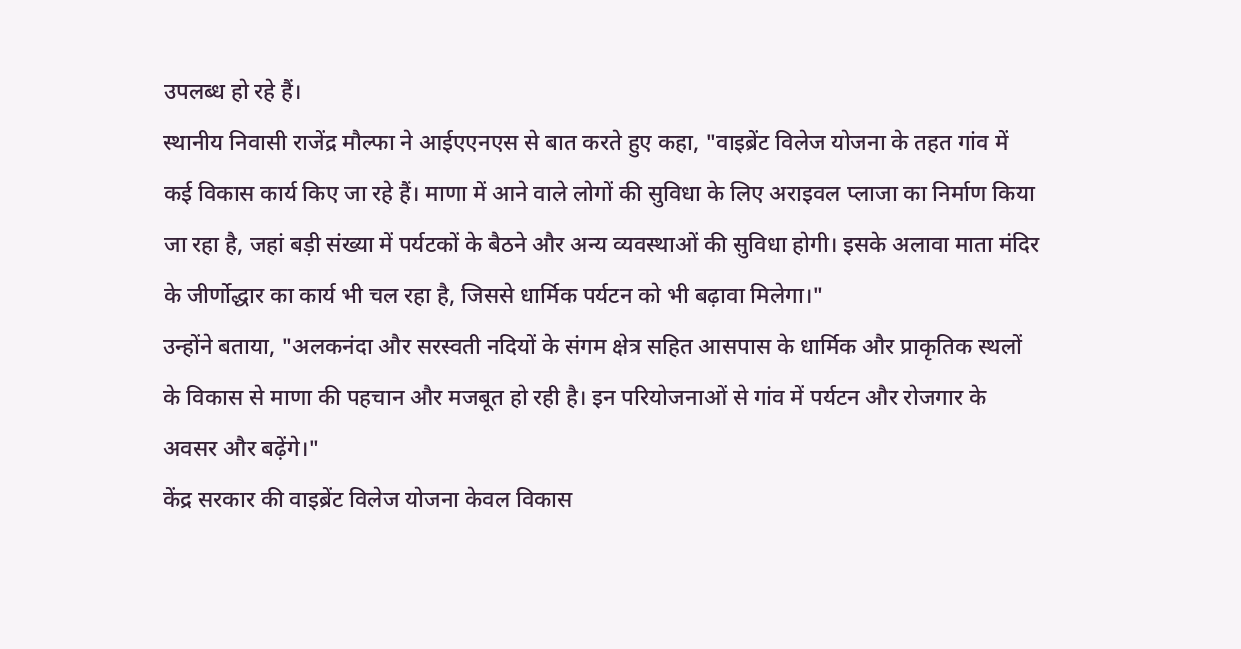उपलब्ध हो रहे हैं।
स्थानीय निवासी राजेंद्र मौल्फा ने आईएएनएस से बात करते हुए कहा, "वाइब्रेंट विलेज योजना के तहत गांव में कई विकास कार्य किए जा रहे हैं। माणा में आने वाले लोगों की सुविधा के लिए अराइवल प्लाजा का निर्माण किया जा रहा है, जहां बड़ी संख्या में पर्यटकों के बैठने और अन्य व्यवस्थाओं की सुविधा होगी। इसके अलावा माता मंदिर के जीर्णोद्धार का कार्य भी चल रहा है, जिससे धार्मिक पर्यटन को भी बढ़ावा मिलेगा।"
उन्होंने बताया, "अलकनंदा और सरस्वती नदियों के संगम क्षेत्र सहित आसपास के धार्मिक और प्राकृतिक स्थलों के विकास से माणा की पहचान और मजबूत हो रही है। इन परियोजनाओं से गांव में पर्यटन और रोजगार के अवसर और बढ़ेंगे।"
केंद्र सरकार की वाइब्रेंट विलेज योजना केवल विकास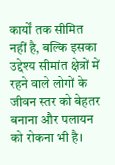कार्यों तक सीमित नहीं है, बल्कि इसका उद्देश्य सीमांत क्षेत्रों में रहने वाले लोगों के जीवन स्तर को बेहतर बनाना और पलायन को रोकना भी है।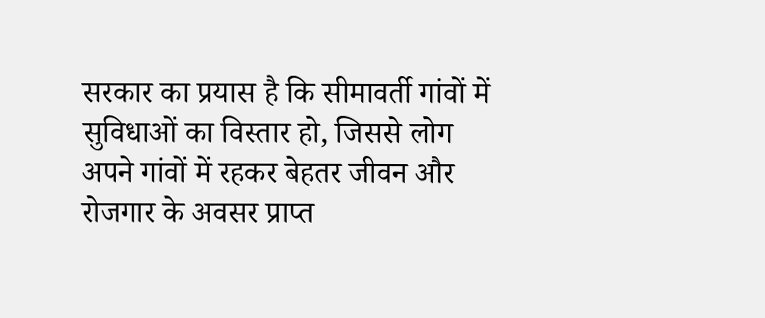सरकार का प्रयास है कि सीमावर्ती गांवों में सुविधाओं का विस्तार हो, जिससे लोग अपने गांवों में रहकर बेहतर जीवन और रोजगार के अवसर प्राप्त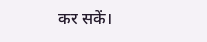कर सकें।